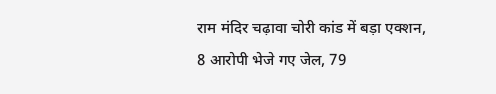राम मंदिर चढ़ावा चोरी कांड में बड़ा एक्शन, 8 आरोपी भेजे गए जेल, 79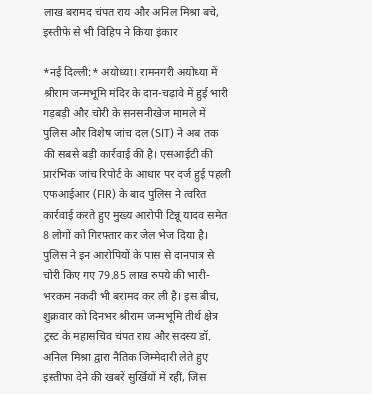लाख बरामद चंपत राय और अनिल मिश्रा बचे, इस्तीफे से भी विहिप ने किया इंकार

*नई दिल्ली:* अयोध्या। रामनगरी अयोध्या में श्रीराम जन्मभूमि मंदिर के दान-चढ़ावे में हुई भारी गड़बड़ी और चोरी के सनसनीखेज मामले में पुलिस और विशेष जांच दल (SIT) ने अब तक की सबसे बड़ी कार्रवाई की है। एसआईटी की प्रारंभिक जांच रिपोर्ट के आधार पर दर्ज हुई पहली एफआईआर (FIR) के बाद पुलिस ने त्वरित कार्रवाई करते हुए मुख्य आरोपी टिन्नू यादव समेत 8 लोगों को गिरफ्तार कर जेल भेज दिया है। पुलिस ने इन आरोपियों के पास से दानपात्र से चोरी किए गए 79.85 लाख रुपये की भारी-भरकम नकदी भी बरामद कर ली है। इस बीच, शुक्रवार को दिनभर श्रीराम जन्मभूमि तीर्थ क्षेत्र ट्रस्ट के महासचिव चंपत राय और सदस्य डॉ. अनिल मिश्रा द्वारा नैतिक जिम्मेदारी लेते हुए इस्तीफा देने की खबरें सुर्खियों में रहीं, जिस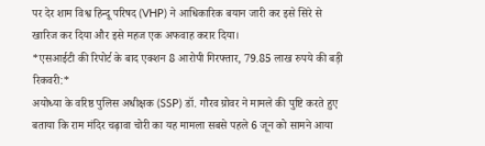पर देर शाम विश्व हिन्दू परिषद (VHP) ने आधिकारिक बयान जारी कर इसे सिरे से खारिज कर दिया और इसे महज एक अफवाह करार दिया।
*एसआईटी की रिपोर्ट के बाद एक्शन 8 आरोपी गिरफ्तार, 79.85 लाख रुपये की बड़ी रिकवरी:*
अयोध्या के वरिष्ठ पुलिस अधीक्षक (SSP) डॉ. गौरव ग्रोवर ने मामले की पुष्टि करते हुए बताया कि राम मंदिर चढ़ावा चोरी का यह मामला सबसे पहले 6 जून को सामने आया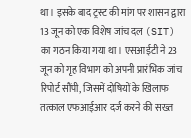था। इसके बाद ट्रस्ट की मांग पर शासन द्वारा 13 जून को एक विशेष जांच दल (SIT) का गठन किया गया था। एसआईटी ने 23 जून को गृह विभाग को अपनी प्रारंभिक जांच रिपोर्ट सौंपी, जिसमें दोषियों के खिलाफ तत्काल एफआईआर दर्ज करने की सख्त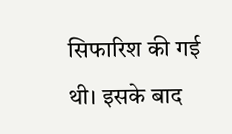सिफारिश की गई थी। इसके बाद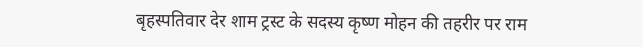बृहस्पतिवार देर शाम ट्रस्ट के सदस्य कृष्ण मोहन की तहरीर पर राम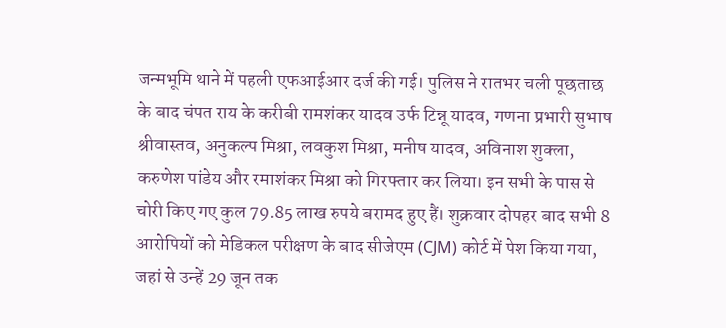जन्मभूमि थाने में पहली एफआईआर दर्ज की गई। पुलिस ने रातभर चली पूछताछ के बाद चंपत राय के करीबी रामशंकर यादव उर्फ टिन्नू यादव, गणना प्रभारी सुभाष श्रीवास्तव, अनुकल्प मिश्रा, लवकुश मिश्रा, मनीष यादव, अविनाश शुक्ला, करुणेश पांडेय और रमाशंकर मिश्रा को गिरफ्तार कर लिया। इन सभी के पास से चोरी किए गए कुल 79.85 लाख रुपये बरामद हुए हैं। शुक्रवार दोपहर बाद सभी 8 आरोपियों को मेडिकल परीक्षण के बाद सीजेएम (CJM) कोर्ट में पेश किया गया, जहां से उन्हें 29 जून तक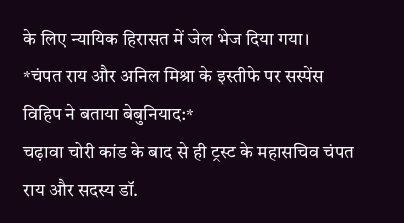के लिए न्यायिक हिरासत में जेल भेज दिया गया।
*चंपत राय और अनिल मिश्रा के इस्तीफे पर सस्पेंस विहिप ने बताया बेबुनियाद:*
चढ़ावा चोरी कांड के बाद से ही ट्रस्ट के महासचिव चंपत राय और सदस्य डॉ.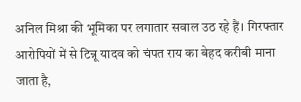अनिल मिश्रा की भूमिका पर लगातार सवाल उठ रहे हैं। गिरफ्तार आरोपियों में से टिन्नू यादव को चंपत राय का बेहद करीबी माना जाता है,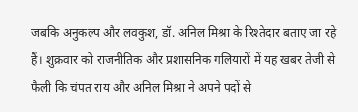जबकि अनुकल्प और लवकुश, डॉ. अनिल मिश्रा के रिश्तेदार बताए जा रहे हैं। शुक्रवार को राजनीतिक और प्रशासनिक गलियारों में यह खबर तेजी से फैली कि चंपत राय और अनिल मिश्रा ने अपने पदों से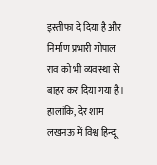इस्तीफा दे दिया है और निर्माण प्रभारी गोपाल राव को भी व्यवस्था से बाहर कर दिया गया है। हालांकि, देर शाम लखनऊ में विश्व हिन्दू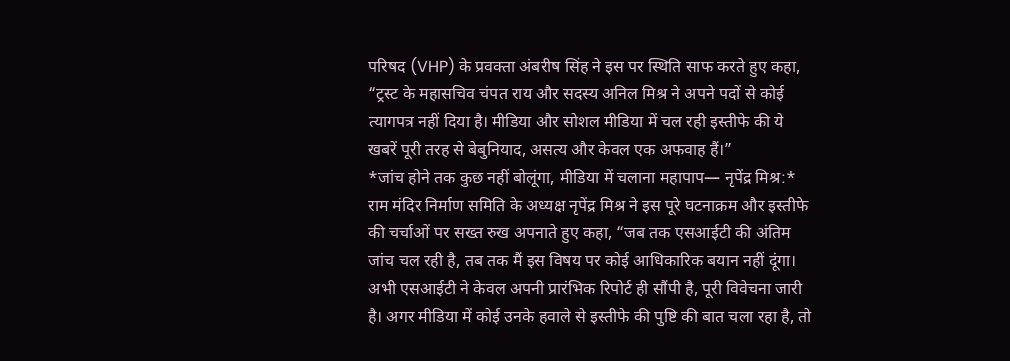परिषद (VHP) के प्रवक्ता अंबरीष सिंह ने इस पर स्थिति साफ करते हुए कहा, “ट्रस्ट के महासचिव चंपत राय और सदस्य अनिल मिश्र ने अपने पदों से कोई त्यागपत्र नहीं दिया है। मीडिया और सोशल मीडिया में चल रही इस्तीफे की ये खबरें पूरी तरह से बेबुनियाद, असत्य और केवल एक अफवाह हैं।”
*जांच होने तक कुछ नहीं बोलूंगा, मीडिया में चलाना महापाप— नृपेंद्र मिश्र:*
राम मंदिर निर्माण समिति के अध्यक्ष नृपेंद्र मिश्र ने इस पूरे घटनाक्रम और इस्तीफे की चर्चाओं पर सख्त रुख अपनाते हुए कहा, “जब तक एसआईटी की अंतिम जांच चल रही है, तब तक मैं इस विषय पर कोई आधिकारिक बयान नहीं दूंगा। अभी एसआईटी ने केवल अपनी प्रारंभिक रिपोर्ट ही सौंपी है, पूरी विवेचना जारी है। अगर मीडिया में कोई उनके हवाले से इस्तीफे की पुष्टि की बात चला रहा है, तो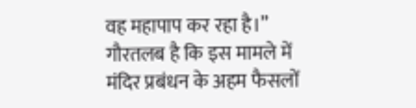वह महापाप कर रहा है।” गौरतलब है कि इस मामले में मंदिर प्रबंधन के अहम फैसलों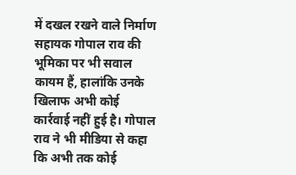में दखल रखने वाले निर्माण सहायक गोपाल राव की भूमिका पर भी सवाल कायम हैं, हालांकि उनके खिलाफ अभी कोई कार्रवाई नहीं हुई है। गोपाल राव ने भी मीडिया से कहा कि अभी तक कोई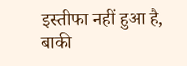इस्तीफा नहीं हुआ है, बाकी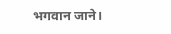भगवान जाने।